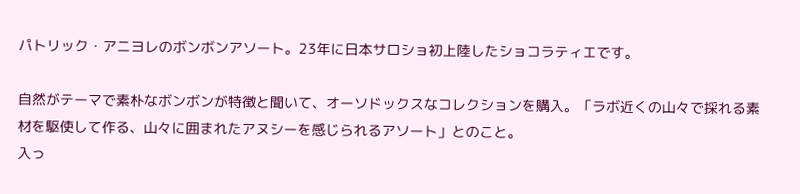パトリック・アニヨレのボンボンアソート。23年に日本サロショ初上陸したショコラティエです。

自然がテーマで素朴なボンボンが特徴と聞いて、オーソドックスなコレクションを購入。「ラボ近くの山々で採れる素材を駆使して作る、山々に囲まれたアヌシーを感じられるアソート」とのこと。
入っ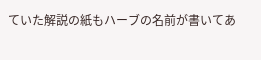ていた解説の紙もハーブの名前が書いてあ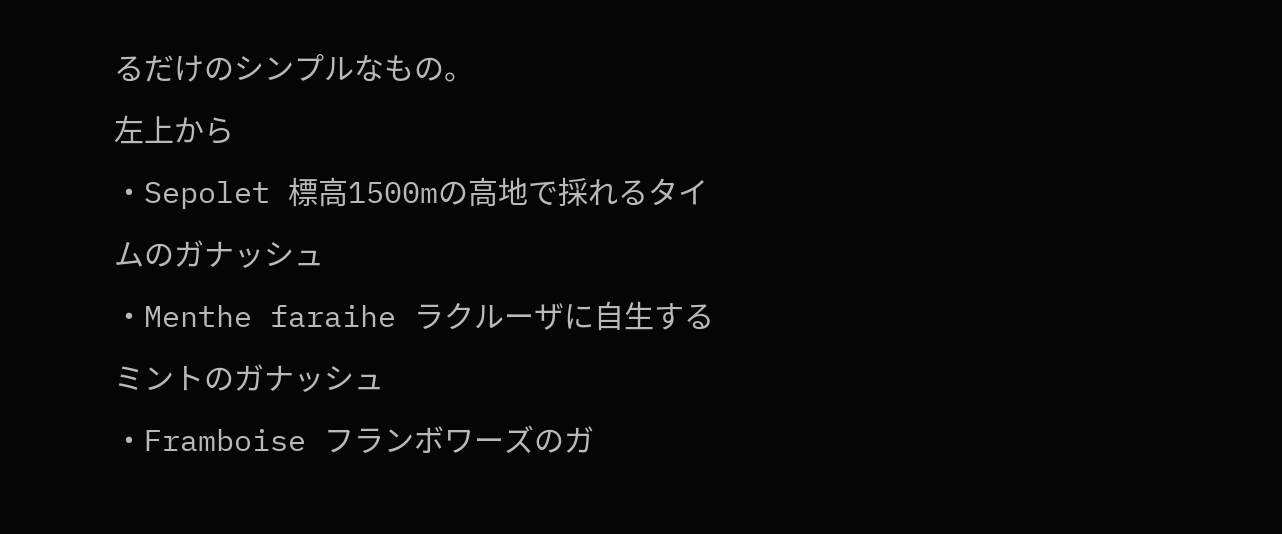るだけのシンプルなもの。
左上から
・Sepolet 標高1500mの高地で採れるタイムのガナッシュ
・Menthe faraihe ラクルーザに自生するミントのガナッシュ
・Framboise フランボワーズのガ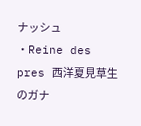ナッシュ
・Reine des pres 西洋夏見草生のガナ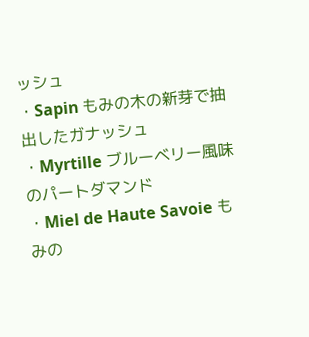ッシュ
・Sapin もみの木の新芽で抽出したガナッシュ
・Myrtille ブルーベリー風味のパートダマンド
・Miel de Haute Savoie もみの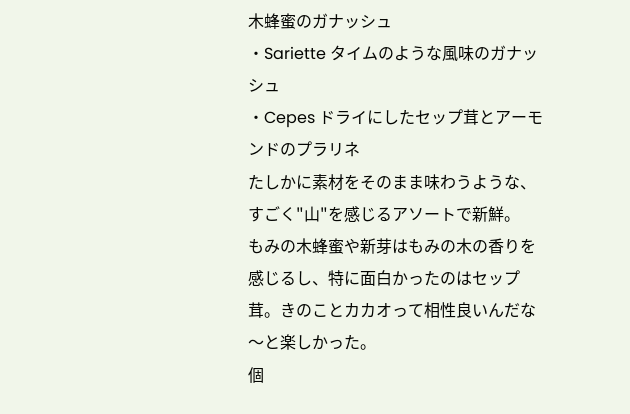木蜂蜜のガナッシュ
・Sariette タイムのような風味のガナッシュ
・Cepes ドライにしたセップ茸とアーモンドのプラリネ
たしかに素材をそのまま味わうような、すごく"山"を感じるアソートで新鮮。
もみの木蜂蜜や新芽はもみの木の香りを感じるし、特に面白かったのはセップ茸。きのことカカオって相性良いんだな〜と楽しかった。
個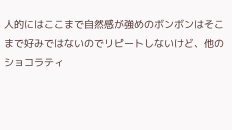人的にはここまで自然感が強めのボンボンはそこまで好みではないのでリピートしないけど、他のショコラティ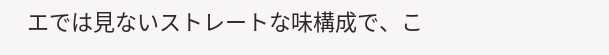エでは見ないストレートな味構成で、こ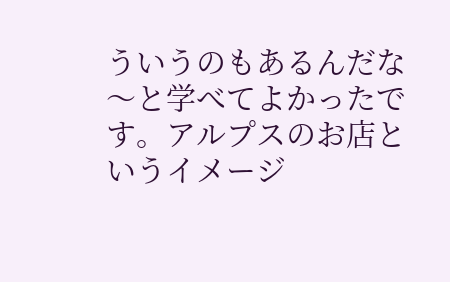ういうのもあるんだな〜と学べてよかったです。アルプスのお店というイメージ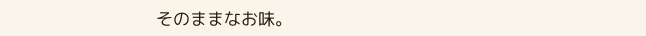そのままなお味。